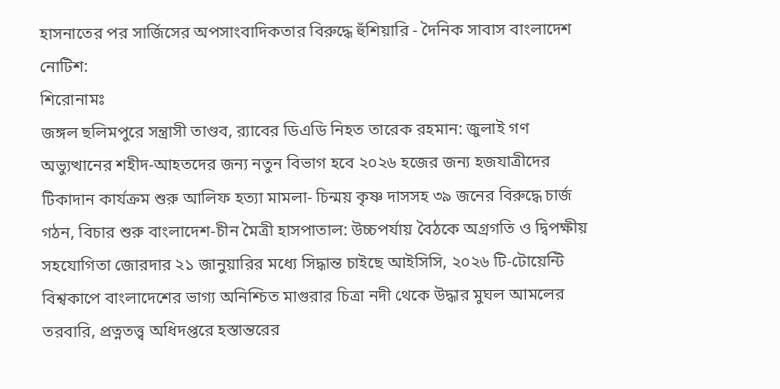হাসনাতের পর সার্জিসের অপসাংবাদিকতার বিরুদ্ধে হুঁশিয়ারি - দৈনিক সাবাস বাংলাদেশ
নোটিশ:
শিরোনামঃ
জঙ্গল ছলিমপুরে সন্ত্রাসী তাণ্ডব, র‍্যাবের ডিএডি নিহত তারেক রহমান: জুলাই গণ অভ্যুত্থানের শহীদ-আহতদের জন্য নতুন বিভাগ হবে ২০২৬ হজের জন্য হজযাত্রীদের টিকাদান কার্যক্রম শুরু আলিফ হত্যা মামলা- চিন্ময় কৃষ্ণ দাসসহ ৩৯ জনের বিরুদ্ধে চার্জ গঠন, বিচার শুরু বাংলাদেশ-চীন মৈত্রী হাসপাতাল: উচ্চপর্যায় বৈঠকে অগ্রগতি ও দ্বিপক্ষীয় সহযোগিতা জোরদার ২১ জানুয়ারির মধ্যে সিদ্ধান্ত চাইছে আইসিসি, ২০২৬ টি-টোয়েন্টি বিশ্বকাপে বাংলাদেশের ভাগ্য অনিশ্চিত মাগুরার চিত্রা নদী থেকে উদ্ধার মুঘল আমলের তরবারি, প্রত্নতত্ত্ব অধিদপ্তরে হস্তান্তরের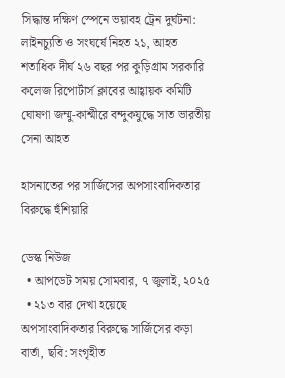সিদ্ধান্ত দক্ষিণ স্পেনে ভয়াবহ ট্রেন দুর্ঘটনা: লাইনচ্যুতি ও সংঘর্ষে নিহত ২১, আহত শতাধিক দীর্ঘ ২৬ বছর পর কুড়িগ্রাম সরকারি কলেজ রিপোর্টার্স ক্লাবের আহ্বায়ক কমিটি ঘোষণা জম্মু-কাশ্মীরে বন্দুকযুদ্ধে সাত ভারতীয় সেনা আহত

হাসনাতের পর সার্জিসের অপসাংবাদিকতার বিরুদ্ধে হুঁশিয়ারি

ডেস্ক নিউজ
  • আপডেট সময় সোমবার, ৭ জুলাই, ২০২৫
  • ২১৩ বার দেখা হয়েছে
অপসাংবাদিকতার বিরুদ্ধে সার্জিসের কড়া বার্তা, ছবি: সংগৃহীত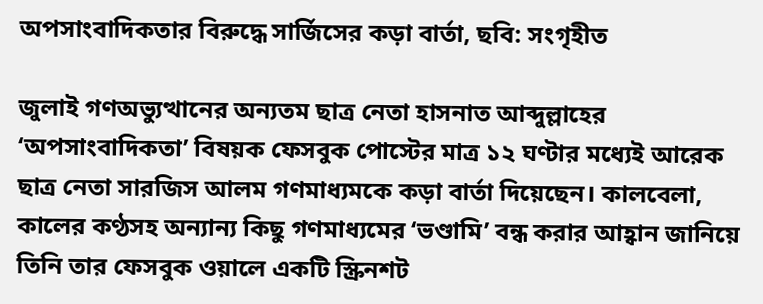অপসাংবাদিকতার বিরুদ্ধে সার্জিসের কড়া বার্তা, ছবি: সংগৃহীত

জুলাই গণঅভ্যুত্থানের অন্যতম ছাত্র নেতা হাসনাত আব্দুল্লাহের ‘অপসাংবাদিকতা’ বিষয়ক ফেসবুক পোস্টের মাত্র ১২ ঘণ্টার মধ্যেই আরেক ছাত্র নেতা সারজিস আলম গণমাধ্যমকে কড়া বার্তা দিয়েছেন। কালবেলা, কালের কণ্ঠসহ অন্যান্য কিছু গণমাধ্যমের ‘ভণ্ডামি’ বন্ধ করার আহ্বান জানিয়ে তিনি তার ফেসবুক ওয়ালে একটি স্ক্রিনশট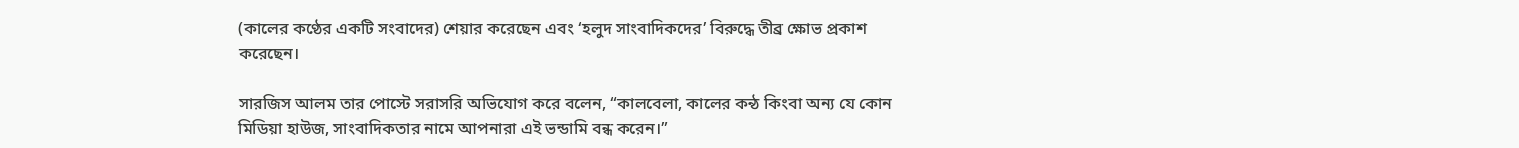(কালের কণ্ঠের একটি সংবাদের) শেয়ার করেছেন এবং ‘হলুদ সাংবাদিকদের’ বিরুদ্ধে তীব্র ক্ষোভ প্রকাশ করেছেন।

সারজিস আলম তার পোস্টে সরাসরি অভিযোগ করে বলেন, “কালবেলা, কালের কন্ঠ কিংবা অন্য যে কোন মিডিয়া হাউজ, সাংবাদিকতার নামে আপনারা এই ভন্ডামি বন্ধ করেন।”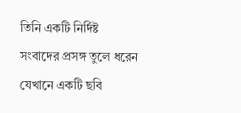তিনি একটি নির্দিষ্ট সংবাদের প্রসঙ্গ তুলে ধরেন যেখানে একটি ছবি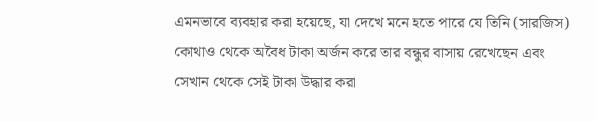এমনভাবে ব্যবহার করা হয়েছে, যা দেখে মনে হতে পারে যে তিনি (সারজিস) কোথাও থেকে অবৈধ টাকা অর্জন করে তার বন্ধুর বাসায় রেখেছেন এবং সেখান থেকে সেই টাকা উদ্ধার করা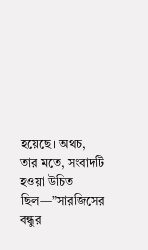হয়েছে। অথচ, তার মতে, সংবাদটি হওয়া উচিত ছিল—”সারজিসের বন্ধুর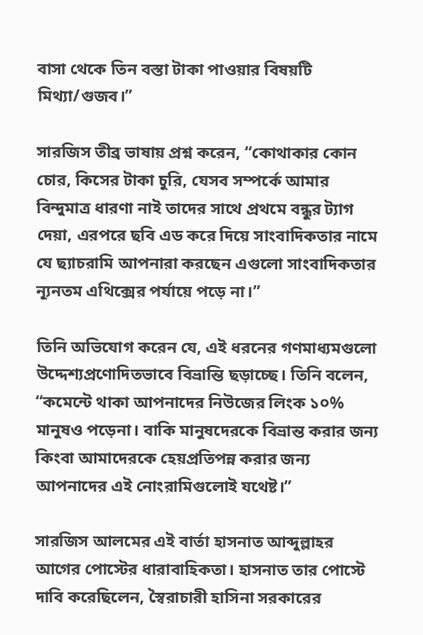বাসা থেকে তিন বস্তা টাকা পাওয়ার বিষয়টি মিথ্যা/গুজব।”

সারজিস তীব্র ভাষায় প্রশ্ন করেন, “কোথাকার কোন চোর, কিসের টাকা চুরি, যেসব সম্পর্কে আমার বিন্দুমাত্র ধারণা নাই তাদের সাথে প্রথমে বন্ধুর ট্যাগ দেয়া, এরপরে ছবি এড করে দিয়ে সাংবাদিকতার নামে যে ছ্যাচরামি আপনারা করছেন এগুলো সাংবাদিকতার ন্যূনতম এথিক্সের পর্যায়ে পড়ে না।”

তিনি অভিযোগ করেন যে, এই ধরনের গণমাধ্যমগুলো উদ্দেশ্যপ্রণোদিতভাবে বিভ্রান্তি ছড়াচ্ছে। তিনি বলেন, “কমেন্টে থাকা আপনাদের নিউজের লিংক ১০% মানুষও পড়েনা। বাকি মানুষদেরকে বিভ্রান্ত করার জন্য কিংবা আমাদেরকে হেয়প্রতিপন্ন করার জন্য আপনাদের এই নোংরামিগুলোই যথেষ্ট।”

সারজিস আলমের এই বার্তা হাসনাত আব্দুল্লাহর আগের পোস্টের ধারাবাহিকতা। হাসনাত তার পোস্টে দাবি করেছিলেন, স্বৈরাচারী হাসিনা সরকারের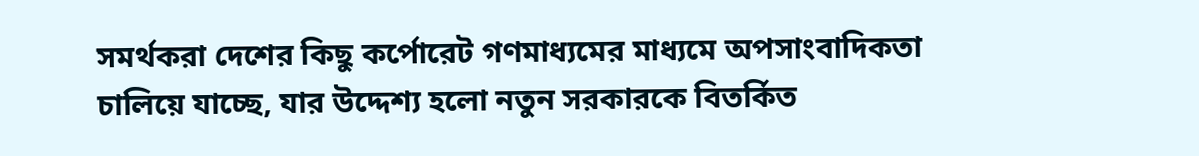সমর্থকরা দেশের কিছু কর্পোরেট গণমাধ্যমের মাধ্যমে অপসাংবাদিকতা চালিয়ে যাচ্ছে, যার উদ্দেশ্য হলো নতুন সরকারকে বিতর্কিত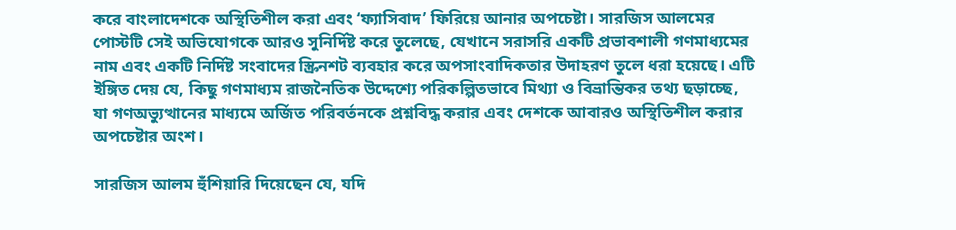করে বাংলাদেশকে অস্থিতিশীল করা এবং ‘ফ্যাসিবাদ’ ফিরিয়ে আনার অপচেষ্টা। সারজিস আলমের পোস্টটি সেই অভিযোগকে আরও সুনির্দিষ্ট করে তুলেছে, যেখানে সরাসরি একটি প্রভাবশালী গণমাধ্যমের নাম এবং একটি নির্দিষ্ট সংবাদের স্ক্রিনশট ব্যবহার করে অপসাংবাদিকতার উদাহরণ তুলে ধরা হয়েছে। এটি ইঙ্গিত দেয় যে, কিছু গণমাধ্যম রাজনৈতিক উদ্দেশ্যে পরিকল্পিতভাবে মিথ্যা ও বিভ্রান্তিকর তথ্য ছড়াচ্ছে, যা গণঅভ্যুত্থানের মাধ্যমে অর্জিত পরিবর্তনকে প্রশ্নবিদ্ধ করার এবং দেশকে আবারও অস্থিতিশীল করার অপচেষ্টার অংশ।

সারজিস আলম হুঁশিয়ারি দিয়েছেন যে, যদি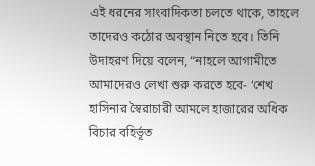এই ধরনের সাংবাদিকতা চলতে থাকে, তাহলে তাদেরও কঠোর অবস্থান নিতে হবে। তিনি উদাহরণ দিয়ে বলেন, “নাহলে আগামীতে আমাদেরও লেখা শুরু করতে হবে- ‘শেখ হাসিনার স্বৈরাচারী আমলে হাজারের অধিক বিচার বহির্ভূত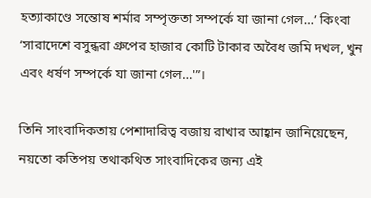হত্যাকাণ্ডে সন্তোষ শর্মার সম্পৃক্ততা সম্পর্কে যা জানা গেল…’ কিংবা ‘সারাদেশে বসুন্ধরা গ্রুপের হাজার কোটি টাকার অবৈধ জমি দখল, খুন এবং ধর্ষণ সম্পর্কে যা জানা গেল…'”।

তিনি সাংবাদিকতায় পেশাদারিত্ব বজায় রাখার আহ্বান জানিয়েছেন, নয়তো কতিপয় তথাকথিত সাংবাদিকের জন্য এই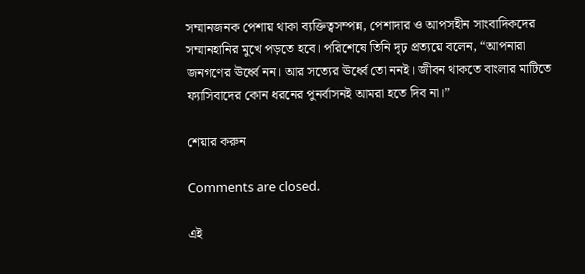সম্মানজনক পেশায় থাকা ব্যক্তিত্বসম্পন্ন, পেশাদার ও আপসহীন সাংবাদিকদের সম্মানহানির মুখে পড়তে হবে। পরিশেষে তিনি দৃঢ় প্রত্যয়ে বলেন, “আপনারা জনগণের ঊর্ধ্বে নন। আর সত্যের ঊর্ধ্বে তো ননই। জীবন থাকতে বাংলার মাটিতে ফ্যাসিবাদের কোন ধরনের পুনর্বাসনই আমরা হতে দিব না।”

শেয়ার করুন

Comments are closed.

এই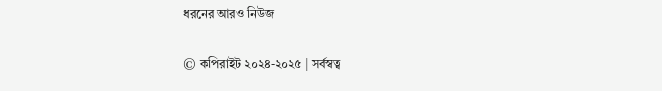ধরনের আরও নিউজ

© কপিরাইট ২০২৪-২০২৫ | সর্বস্বত্ব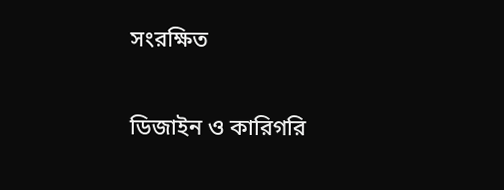সংরক্ষিত

ডিজাইন ও কারিগরি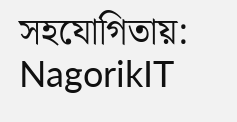সহযোগিতায়: NagorikIT